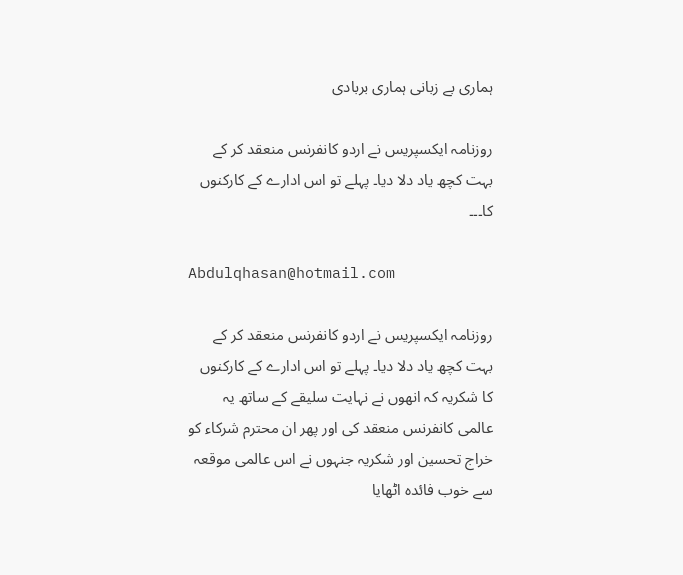ہماری بے زبانی ہماری بربادی

روزنامہ ایکسپریس نے اردو کانفرنس منعقد کر کے بہت کچھ یاد دلا دیا۔ پہلے تو اس ادارے کے کارکنوں کا۔۔۔

Abdulqhasan@hotmail.com

روزنامہ ایکسپریس نے اردو کانفرنس منعقد کر کے بہت کچھ یاد دلا دیا۔ پہلے تو اس ادارے کے کارکنوں کا شکریہ کہ انھوں نے نہایت سلیقے کے ساتھ یہ عالمی کانفرنس منعقد کی اور پھر ان محترم شرکاء کو خراج تحسین اور شکریہ جنہوں نے اس عالمی موقعہ سے خوب فائدہ اٹھایا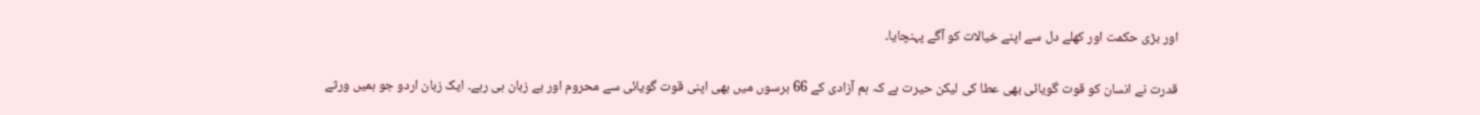اور بڑی حکمت اور کھلے دل سے اپنے خیالات کو آگے پہنچایا۔

قدرت نے انسان کو قوت گویائی بھی عطا کی لیکن حیرت ہے کہ ہم آزادی کے 66 برسوں میں بھی اپنی قوت گویائی سے محروم اور بے زبان ہی رہے۔ ایک زبان اردو جو ہمیں ورثے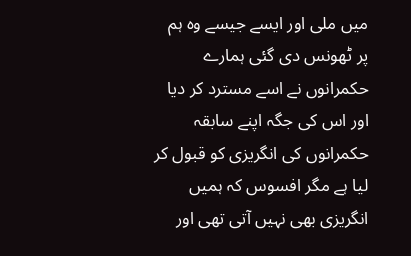میں ملی اور ایسے جیسے وہ ہم پر ٹھونس دی گئی ہمارے حکمرانوں نے اسے مسترد کر دیا اور اس کی جگہ اپنے سابقہ حکمرانوں کی انگریزی کو قبول کر لیا ہے مگر افسوس کہ ہمیں انگریزی بھی نہیں آتی تھی اور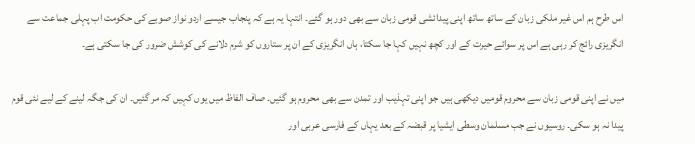اس طرح ہم اس غیر ملکی زبان کے ساتھ ساتھ اپنی پیدائشی قومی زبان سے بھی دور ہو گئے۔ انتہا یہ ہے کہ پنجاب جیسے اردو نواز صوبے کی حکومت اب پہلی جماعت سے انگریزی رائج کر رہی ہے اس پر سوائے حیرت کے اور کچھ نہیں کہا جا سکتا، ہاں انگریزی کے ان پر ستاروں کو شرم دلانے کی کوشش ضرور کی جا سکتی ہے۔

میں نے اپنی قومی زبان سے محروم قومیں دیکھی ہیں جو اپنی تہذیب اور تمدن سے بھی محروم ہو گئیں۔ صاف الفاظ میں یوں کہیں کہ مر گئیں۔ ان کی جگہ لینے کے لیے نئی قوم پیدا نہ ہو سکی۔ روسیوں نے جب مسلمان وسطی ایشیا پر قبضہ کے بعد یہاں کے فارسی عربی اور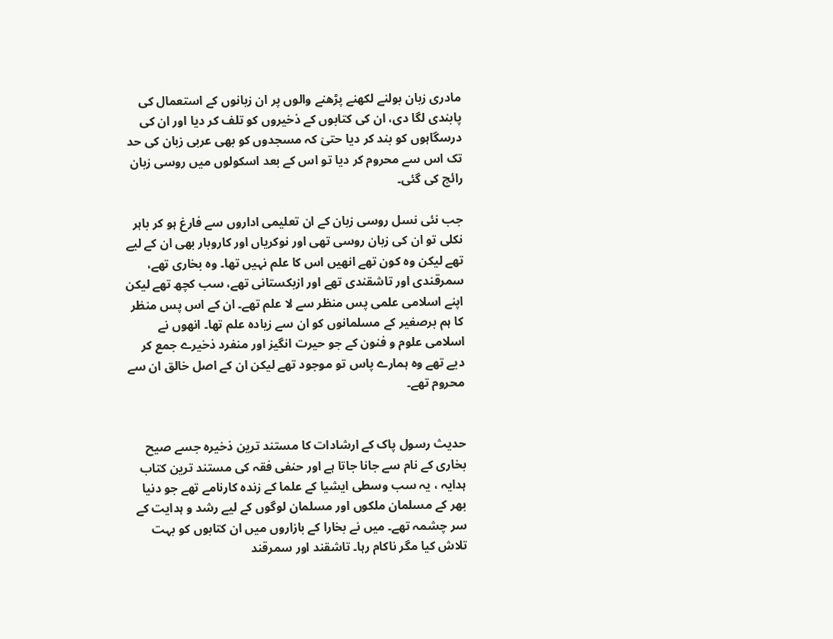مادری زبان بولنے لکھنے پڑھنے والوں پر ان زبانوں کے استعمال کی پابندی لگا دی، ان کی کتابوں کے ذخیروں کو تلف کر دیا اور ان کی درسگاہوں کو بند کر دیا حتیٰ کہ مسجدوں کو بھی عربی زبان کی حد تک اس سے محروم کر دیا تو اس کے بعد اسکولوں میں روسی زبان رائج کی گئی۔

جب نئی نسل روسی زبان کے ان تعلیمی اداروں سے فارغ ہو کر باہر نکلی تو ان کی زبان روسی تھی اور نوکریاں اور کاروبار بھی ان کے لیے تھے لیکن وہ کون تھے انھیں اس کا علم نہیں تھا۔ وہ بخاری تھے، سمرقندی اور تاشقندی تھے اور ازبکستانی تھے، سب کچھ تھے لیکن اپنے اسلامی علمی پس منظر سے لا علم تھے۔ ان کے اس پس منظر کا ہم برصغیر کے مسلمانوں کو ان سے زیادہ علم تھا۔ انھوں نے اسلامی علوم و فنون کے جو حیرت انگیز اور منفرد ذخیرے جمع کر دیے تھے وہ ہمارے پاس تو موجود تھے لیکن ان کے اصل خالق ان سے محروم تھے۔


حدیث رسول پاک کے ارشادات کا مستند ترین ذخیرہ جسے صیح بخاری کے نام سے جانا جاتا ہے اور حنفی فقہ کی مستند ترین کتاب ہدایہ ، یہ سب وسطی ایشیا کے علما کے زندہ کارنامے تھے جو دنیا بھر کے مسلمان ملکوں اور مسلمان لوگوں کے لیے رشد و ہدایت کے سر چشمہ تھے۔ میں نے بخارا کے بازاروں میں ان کتابوں کو بہت تلاش کیا مگر ناکام رہا۔ تاشقند اور سمرقند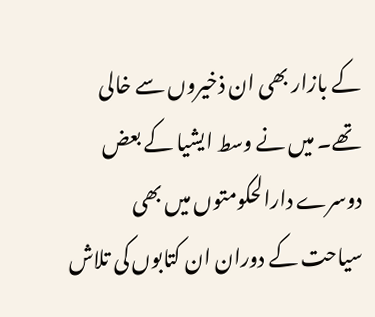کے بازار بھی ان ذخیروں سے خالی تھے۔ میں نے وسط ایشیا کے بعض دوسرے دارالحکومتوں میں بھی سیاحت کے دوران ان کتابوں کی تلاش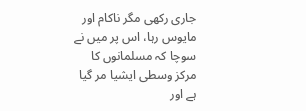جاری رکھی مگر ناکام اور مایوس رہا، اس پر میں نے سوچا کہ مسلمانوں کا مرکز وسطی ایشیا مر گیا ہے اور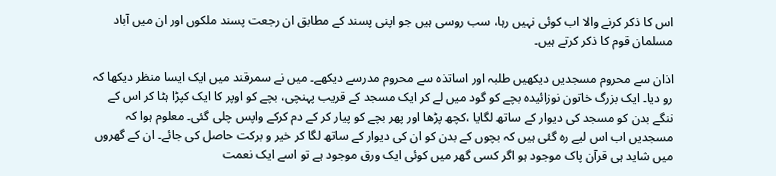اس کا ذکر کرنے والا اب کوئی نہیں رہا، سب روسی ہیں جو اپنی پسند کے مطابق ان رجعت پسند ملکوں اور ان میں آباد مسلمان قوم کا ذکر کرتے ہیں۔

اذان سے محروم مسجدیں دیکھیں طلبہ اور اساتذہ سے محروم مدرسے دیکھے۔ میں نے سمرقند میں ایک ایسا منظر دیکھا کہ رو دیا۔ ایک بزرگ خاتون نوزائیدہ بچے کو گود میں لے کر ایک مسجد کے قریب پہنچی، بچے کو اوپر کا ایک کپڑا ہٹا کر اس کے ننگے بدن کو مسجد کی دیوار کے ساتھ لگایا ،کچھ پڑھا اور پھر بچے کو پیار کر کے دم کرکے واپس چلی گئی۔ معلوم ہوا کہ مسجدیں اب اس لیے رہ گئی ہیں کہ بچوں کے بدن کو ان کی دیوار کے ساتھ لگا کر خیر و برکت حاصل کی جائے۔ ان کے گھروں میں شاید ہی قرآن پاک موجود ہو اگر کسی گھر میں کوئی ایک ورق موجود ہے تو اسے ایک نعمت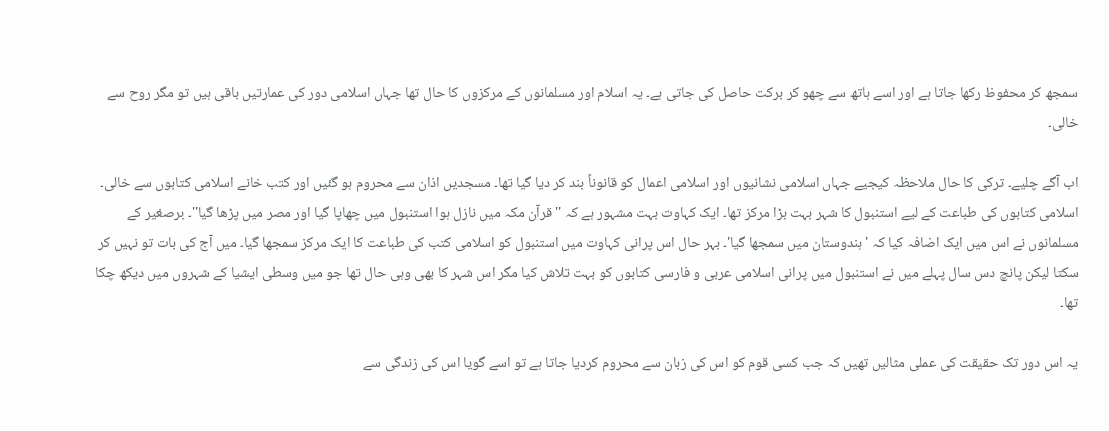سمجھ کر محفوظ رکھا جاتا ہے اور اسے ہاتھ سے چھو کر برکت حاصل کی جاتی ہے۔ یہ اسلام اور مسلمانوں کے مرکزوں کا حال تھا جہاں اسلامی دور کی عمارتیں باقی ہیں تو مگر روح سے خالی۔

اب آگے چلیے۔ ترکی کا حال ملاحظہ کیجیے جہاں اسلامی نشانیوں اور اسلامی اعمال کو قانوناً بند کر دیا گیا تھا۔ مسجدیں اذان سے محروم ہو گئیں اور کتب خانے اسلامی کتابوں سے خالی۔ اسلامی کتابوں کی طباعت کے لیے استنبول کا شہر بہت بڑا مرکز تھا۔ ایک کہاوت بہت مشہور ہے کہ ''قرآن مکہ میں نازل ہوا استنبول میں چھاپا گیا اور مصر میں پڑھا گیا''۔ برصغیر کے مسلمانوں نے اس میں ایک اضافہ کیا کہ 'ہندوستان میں سمجھا گیا'۔ بہر حال اس پرانی کہاوت میں استنبول کو اسلامی کتب کی طباعت کا ایک مرکز سمجھا گیا۔ میں آج کی بات تو نہیں کر سکتا لیکن پانچ دس سال پہلے میں نے استنبول میں پرانی اسلامی عربی و فارسی کتابوں کو بہت تلاش کیا مگر اس شہر کا بھی وہی حال تھا جو میں وسطی ایشیا کے شہروں میں دیکھ چکا تھا۔

یہ اس دور تک حقیقت کی عملی مثالیں تھیں کہ جب کسی قوم کو اس کی زبان سے محروم کردیا جاتا ہے تو اسے گویا اس کی زندگی سے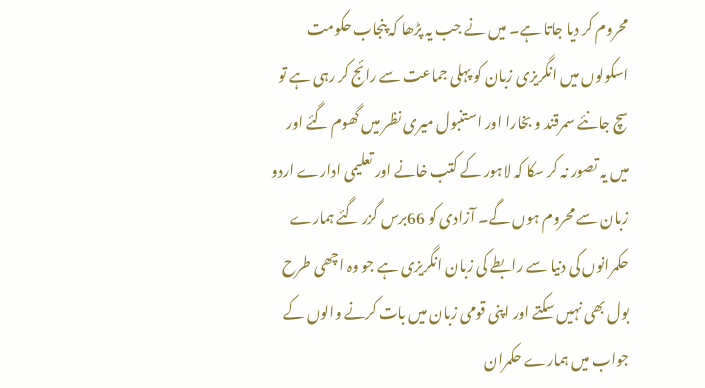محروم کر دیا جاتا ہے۔ میں نے جب یہ پڑھا کہ پنجاب حکومت اسکولوں میں انگریزی زبان کو پہلی جماعت سے رائج کر رہی ہے تو سچ جانئے سمرقند و بخارا اور استنبول میری نظر میں گھوم گئے اور میں یہ تصور نہ کر سکا کہ لاہور کے کتب خانے اور تعلیمی ادارے اردو زبان سے محروم ہوں گے۔ آزادی کو 66برس گزر گئے ہمارے حکمرانوں کی دنیا سے رابطے کی زبان انگریزی ہے جو وہ اچھی طرح بول بھی نہیں سکتے اور اپنی قومی زبان میں بات کرنے والوں کے جواب میں ہمارے حکمران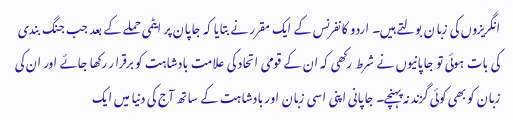انگریزوں کی زبان بولتے ہیں۔ اردو کانفرنس کے ایک مقرر نے بتایا کہ جاپان پر ایٹمی حملے کے بعد جب جنگ بندی کی بات ہوئی تو جاپانیوں نے شرط رکھی کہ ان کے قومی اتحاد کی علامت بادشاہت کو برقرار رکھا جائے اور ان کی زبان کو بھی کوئی گزند نہ پہنچے۔ جاپانی اپنی اسی زبان اور بادشاہت کے ساتھ آج کی دنیا میں ایک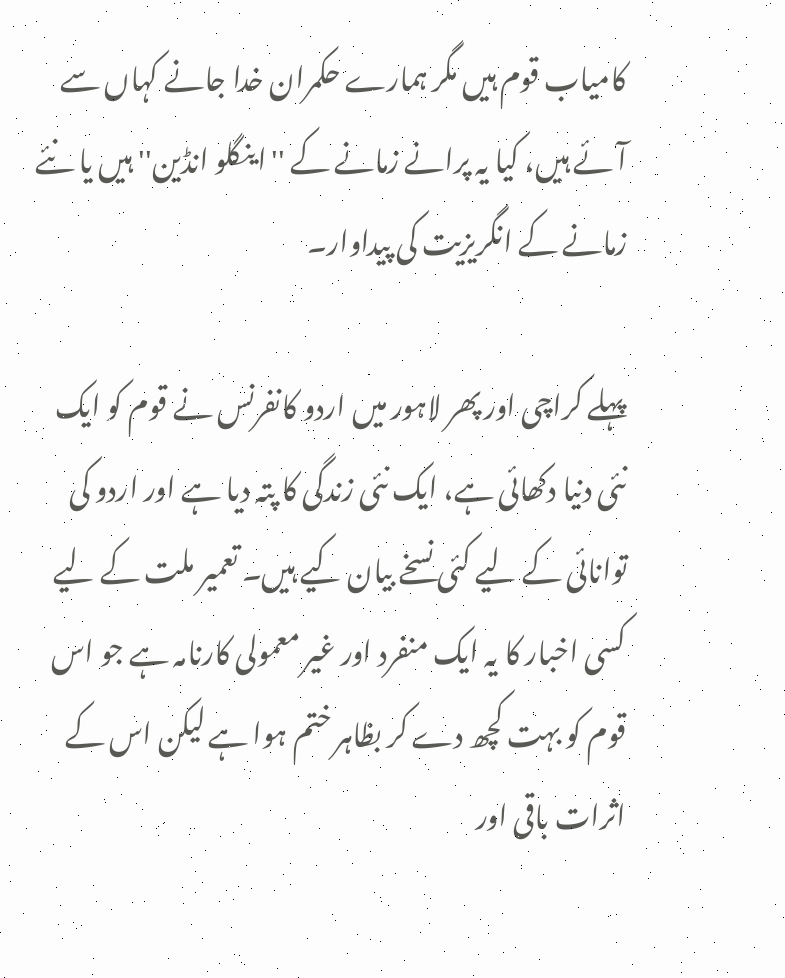کامیاب قوم ہیں مگر ہمارے حکمران خدا جانے کہاں سے آئے ہیں، کیا یہ پرانے زمانے کے ''اینگلو انڈین'' ہیں یا نئے زمانے کے انگریزیت کی پیداوار۔

پہلے کراچی اور پھر لاہور میں اردو کانفرنس نے قوم کو ایک نئی دنیا دکھائی ہے، ایک نئی زندگی کا پتہ دیا ہے اور اردو کی توانائی کے لیے کئی نسخے بیان کیے ہیں۔ تعمیر ملت کے لیے کسی اخبار کا یہ ایک منفرد اور غیر معمولی کارنامہ ہے جو اس قوم کو بہت کچھ دے کر بظاہر ختم ہوا ہے لیکن اس کے اثرات باقی اور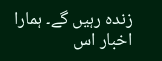زندہ رہیں گے۔ ہمارا اخبار اس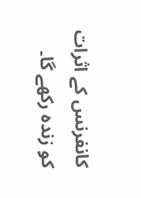کانفرنس کے اثرات کو زندہ رکھے گا۔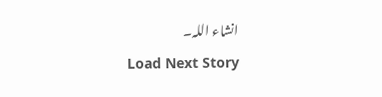انشاء اللہ۔
Load Next Story